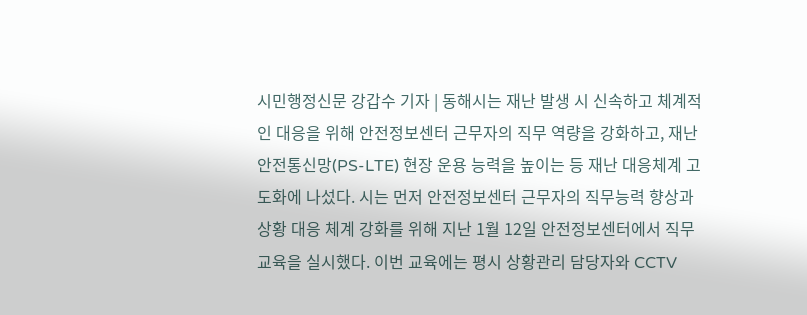시민행정신문 강갑수 기자 | 동해시는 재난 발생 시 신속하고 체계적인 대응을 위해 안전정보센터 근무자의 직무 역량을 강화하고, 재난안전통신망(PS-LTE) 현장 운용 능력을 높이는 등 재난 대응체계 고도화에 나섰다. 시는 먼저 안전정보센터 근무자의 직무능력 향상과 상황 대응 체계 강화를 위해 지난 1월 12일 안전정보센터에서 직무교육을 실시했다. 이번 교육에는 평시 상황관리 담당자와 CCTV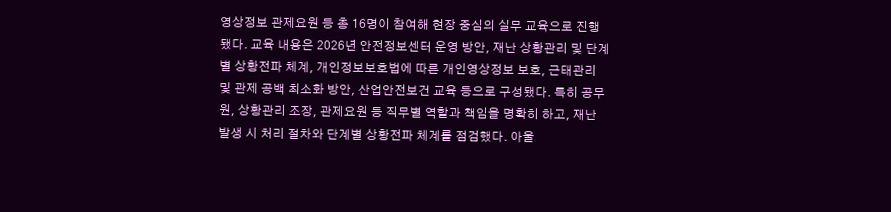영상정보 관제요원 등 총 16명이 참여해 현장 중심의 실무 교육으로 진행됐다. 교육 내용은 2026년 안전정보센터 운영 방안, 재난 상황관리 및 단계별 상황전파 체계, 개인정보보호법에 따른 개인영상정보 보호, 근태관리 및 관제 공백 최소화 방안, 산업안전보건 교육 등으로 구성됐다. 특히 공무원, 상황관리 조장, 관제요원 등 직무별 역할과 책임을 명확히 하고, 재난 발생 시 처리 절차와 단계별 상황전파 체계를 점검했다. 아울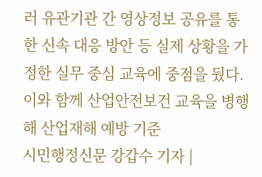러 유관기관 간 영상정보 공유를 통한 신속 대응 방안 등 실제 상황을 가정한 실무 중심 교육에 중점을 뒀다. 이와 함께 산업안전보건 교육을 병행해 산업재해 예방 기준
시민행정신문 강갑수 기자 |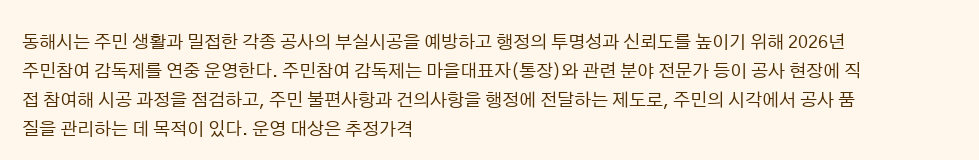동해시는 주민 생활과 밀접한 각종 공사의 부실시공을 예방하고 행정의 투명성과 신뢰도를 높이기 위해 2026년 주민참여 감독제를 연중 운영한다. 주민참여 감독제는 마을대표자(통장)와 관련 분야 전문가 등이 공사 현장에 직접 참여해 시공 과정을 점검하고, 주민 불편사항과 건의사항을 행정에 전달하는 제도로, 주민의 시각에서 공사 품질을 관리하는 데 목적이 있다. 운영 대상은 추정가격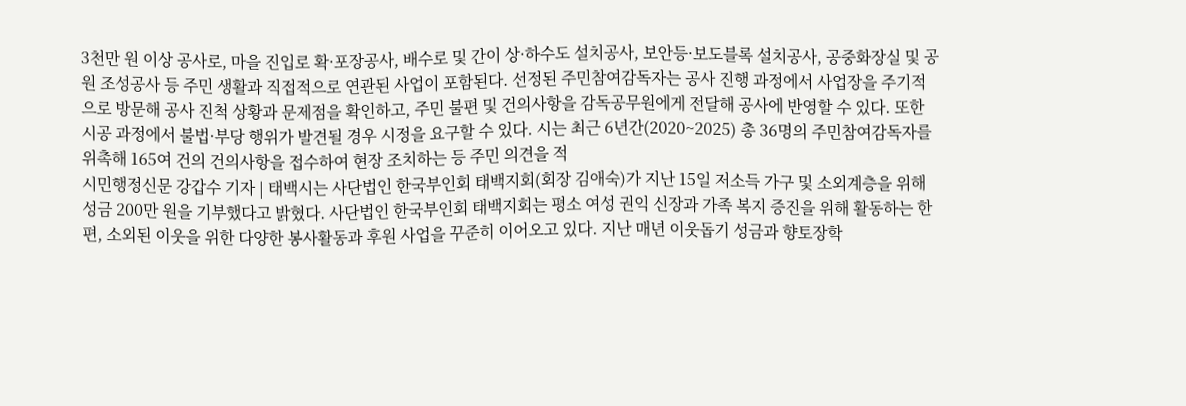3천만 원 이상 공사로, 마을 진입로 확·포장공사, 배수로 및 간이 상·하수도 설치공사, 보안등·보도블록 설치공사, 공중화장실 및 공원 조성공사 등 주민 생활과 직접적으로 연관된 사업이 포함된다. 선정된 주민참여감독자는 공사 진행 과정에서 사업장을 주기적으로 방문해 공사 진척 상황과 문제점을 확인하고, 주민 불편 및 건의사항을 감독공무원에게 전달해 공사에 반영할 수 있다. 또한 시공 과정에서 불법·부당 행위가 발견될 경우 시정을 요구할 수 있다. 시는 최근 6년간(2020~2025) 총 36명의 주민참여감독자를 위촉해 165여 건의 건의사항을 접수하여 현장 조치하는 등 주민 의견을 적
시민행정신문 강갑수 기자 | 태백시는 사단법인 한국부인회 태백지회(회장 김애숙)가 지난 15일 저소득 가구 및 소외계층을 위해 성금 200만 원을 기부했다고 밝혔다. 사단법인 한국부인회 태백지회는 평소 여성 권익 신장과 가족 복지 증진을 위해 활동하는 한편, 소외된 이웃을 위한 다양한 봉사활동과 후원 사업을 꾸준히 이어오고 있다. 지난 매년 이웃돕기 성금과 향토장학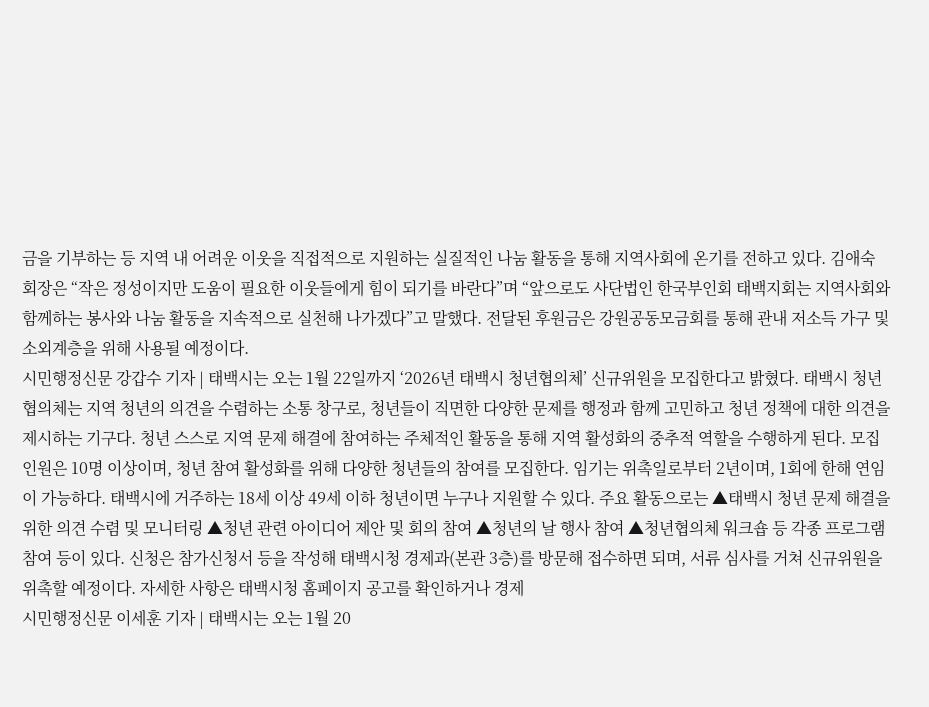금을 기부하는 등 지역 내 어려운 이웃을 직접적으로 지원하는 실질적인 나눔 활동을 통해 지역사회에 온기를 전하고 있다. 김애숙 회장은 “작은 정성이지만 도움이 필요한 이웃들에게 힘이 되기를 바란다”며 “앞으로도 사단법인 한국부인회 태백지회는 지역사회와 함께하는 봉사와 나눔 활동을 지속적으로 실천해 나가겠다”고 말했다. 전달된 후원금은 강원공동모금회를 통해 관내 저소득 가구 및 소외계층을 위해 사용될 예정이다.
시민행정신문 강갑수 기자 | 태백시는 오는 1월 22일까지 ‘2026년 태백시 청년협의체’ 신규위원을 모집한다고 밝혔다. 태백시 청년협의체는 지역 청년의 의견을 수렴하는 소통 창구로, 청년들이 직면한 다양한 문제를 행정과 함께 고민하고 청년 정책에 대한 의견을 제시하는 기구다. 청년 스스로 지역 문제 해결에 참여하는 주체적인 활동을 통해 지역 활성화의 중추적 역할을 수행하게 된다. 모집 인원은 10명 이상이며, 청년 참여 활성화를 위해 다양한 청년들의 참여를 모집한다. 임기는 위촉일로부터 2년이며, 1회에 한해 연임이 가능하다. 태백시에 거주하는 18세 이상 49세 이하 청년이면 누구나 지원할 수 있다. 주요 활동으로는 ▲태백시 청년 문제 해결을 위한 의견 수렴 및 모니터링 ▲청년 관련 아이디어 제안 및 회의 참여 ▲청년의 날 행사 참여 ▲청년협의체 워크숍 등 각종 프로그램 참여 등이 있다. 신청은 참가신청서 등을 작성해 태백시청 경제과(본관 3층)를 방문해 접수하면 되며, 서류 심사를 거쳐 신규위원을 위촉할 예정이다. 자세한 사항은 태백시청 홈페이지 공고를 확인하거나 경제
시민행정신문 이세훈 기자 | 태백시는 오는 1월 20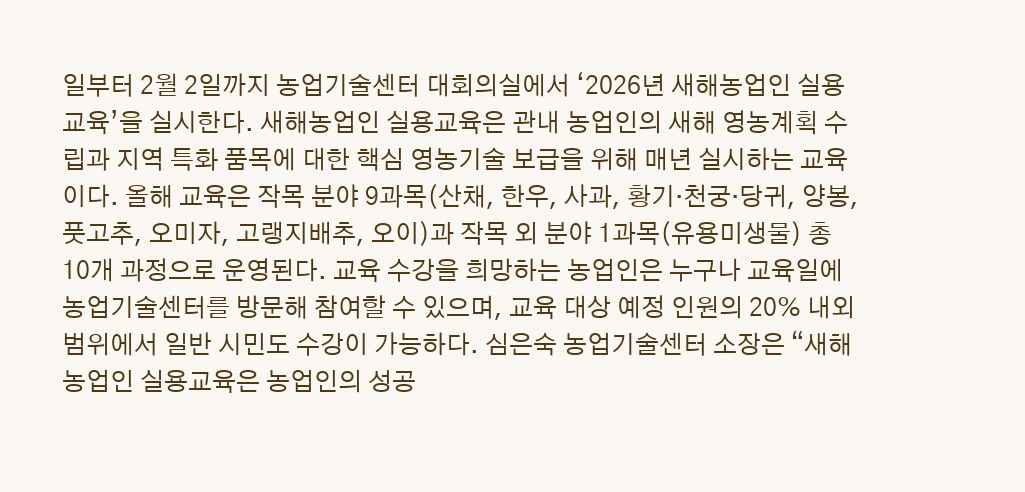일부터 2월 2일까지 농업기술센터 대회의실에서 ‘2026년 새해농업인 실용교육’을 실시한다. 새해농업인 실용교육은 관내 농업인의 새해 영농계획 수립과 지역 특화 품목에 대한 핵심 영농기술 보급을 위해 매년 실시하는 교육이다. 올해 교육은 작목 분야 9과목(산채, 한우, 사과, 황기·천궁·당귀, 양봉, 풋고추, 오미자, 고랭지배추, 오이)과 작목 외 분야 1과목(유용미생물) 총 10개 과정으로 운영된다. 교육 수강을 희망하는 농업인은 누구나 교육일에 농업기술센터를 방문해 참여할 수 있으며, 교육 대상 예정 인원의 20% 내외 범위에서 일반 시민도 수강이 가능하다. 심은숙 농업기술센터 소장은 “새해농업인 실용교육은 농업인의 성공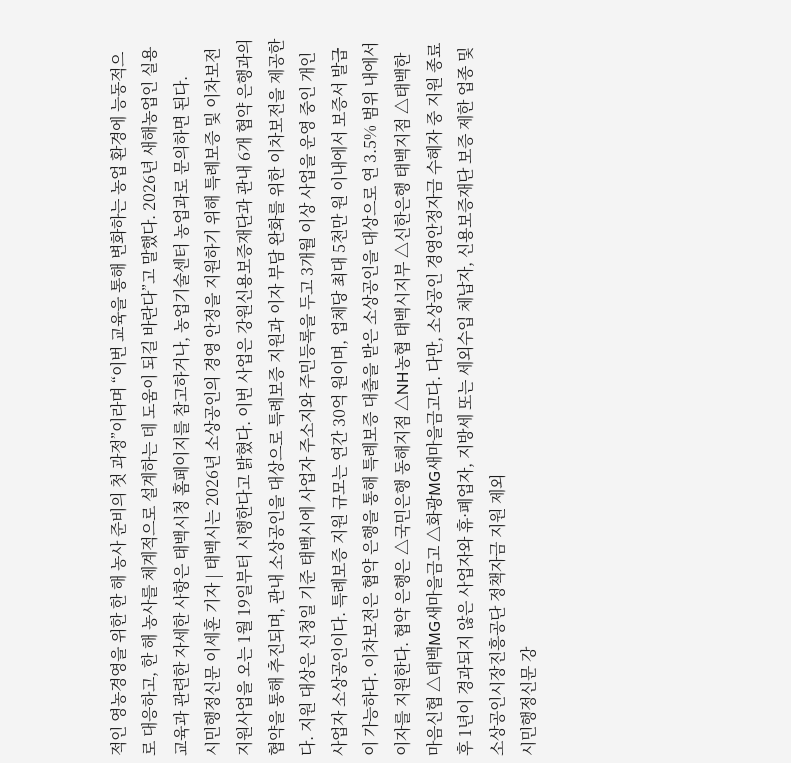적인 영농경영을 위한 한 해 농사 준비의 첫 과정”이라며 “이번 교육을 통해 변화하는 농업 환경에 능동적으로 대응하고, 한 해 농사를 체계적으로 설계하는 데 도움이 되길 바란다”고 말했다. 2026년 새해농업인 실용교육과 관련한 자세한 사항은 태백시청 홈페이지를 참고하거나, 농업기술센터 농업과로 문의하면 된다.
시민행정신문 이세훈 기자 | 태백시는 2026년 소상공인의 경영 안정을 지원하기 위해 특례보증 및 이차보전 지원사업을 오는 1월 19일부터 시행한다고 밝혔다. 이번 사업은 강원신용보증재단과 관내 6개 협약 은행과의 협약을 통해 추진되며, 관내 소상공인을 대상으로 특례보증 지원과 이자 부담 완화를 위한 이차보전을 제공한다. 지원 대상은 신청일 기준 태백시에 사업자 주소지와 주민등록을 두고 3개월 이상 사업을 운영 중인 개인사업자 소상공인이다. 특례보증 지원 규모는 연간 30억 원이며, 업체당 최대 5천만 원 이내에서 보증서 발급이 가능하다. 이차보전은 협약 은행을 통해 특례보증 대출을 받은 소상공인을 대상으로 연 3.5% 범위 내에서 이자를 지원한다. 협약 은행은 △국민은행 동해지점 △NH농협 태백시지부 △신한은행 태백지점 △태백한마음신협 △태백MG새마을금고 △화광MG새마을금고다. 다만, 소상공인 경영안정자금 수혜자 중 지원 종료 후 1년이 경과되지 않은 사업자와 휴·폐업자, 지방세 또는 세외수입 체납자, 신용보증재단 보증 제한 업종 및 소상공인시장진흥공단 정책자금 지원 제외
시민행정신문 강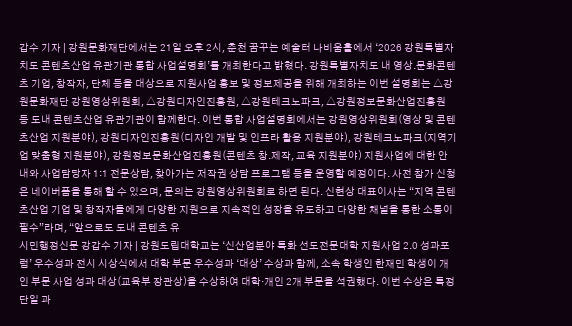갑수 기자 | 강원문화재단에서는 21일 오후 2시, 춘천 꿈꾸는 예술터 나비움홀에서 ‘2026 강원특별자치도 콘텐츠산업 유관기관 통합 사업설명회’를 개최한다고 밝혔다. 강원특별자치도 내 영상․문화콘텐츠 기업, 창작자, 단체 등을 대상으로 지원사업 홍보 및 정보제공을 위해 개최하는 이번 설명회는 △강원문화재단 강원영상위원회, △강원디자인진흥원, △강원테크노파크, △강원정보문화산업진흥원 등 도내 콘텐츠산업 유관기관이 함께한다. 이번 통합 사업설명회에서는 강원영상위원회(영상 및 콘텐츠산업 지원분야), 강원디자인진흥원(디자인 개발 및 인프라 활용 지원분야), 강원테크노파크(지역기업 맞춤형 지원분야), 강원정보문화산업진흥원(콘텐츠 창․제작, 교육 지원분야) 지원사업에 대한 안내와 사업담당자 1:1 전문상담, 찾아가는 저작권 상담 프로그램 등을 운영할 예정이다. 사전 참가 신청은 네이버폼을 통해 할 수 있으며, 문의는 강원영상위원회로 하면 된다. 신현상 대표이사는 “지역 콘텐츠산업 기업 및 창작자들에게 다양한 지원으로 지속적인 성장을 유도하고 다양한 채널을 통한 소통이 필수”라며, “앞으로도 도내 콘텐츠 유
시민행정신문 강갑수 기자 | 강원도립대학교는 ‘신산업분야 특화 선도전문대학 지원사업 2.0 성과포럼’ 우수성과 전시 시상식에서 대학 부문 우수성과 ‘대상’ 수상과 함께, 소속 학생인 한재민 학생이 개인 부문 사업 성과 대상(교육부 장관상)을 수상하여 대학·개인 2개 부문을 석권했다. 이번 수상은 특정 단일 과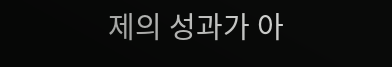제의 성과가 아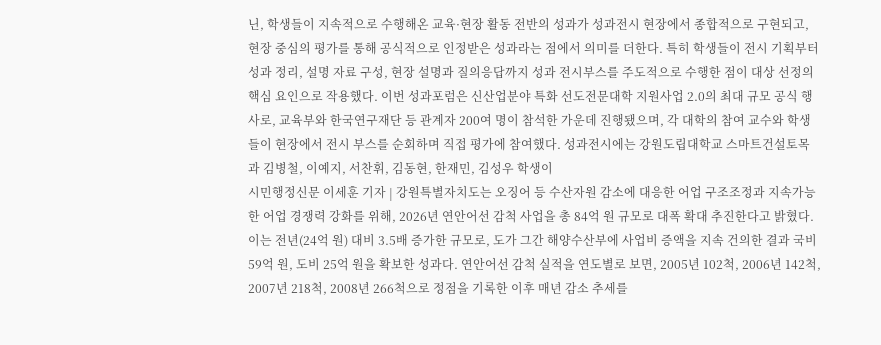닌, 학생들이 지속적으로 수행해온 교육·현장 활동 전반의 성과가 성과전시 현장에서 종합적으로 구현되고, 현장 중심의 평가를 통해 공식적으로 인정받은 성과라는 점에서 의미를 더한다. 특히 학생들이 전시 기획부터 성과 정리, 설명 자료 구성, 현장 설명과 질의응답까지 성과 전시부스를 주도적으로 수행한 점이 대상 선정의 핵심 요인으로 작용했다. 이번 성과포럼은 신산업분야 특화 선도전문대학 지원사업 2.0의 최대 규모 공식 행사로, 교육부와 한국연구재단 등 관계자 200여 명이 참석한 가운데 진행됐으며, 각 대학의 참여 교수와 학생들이 현장에서 전시 부스를 순회하며 직접 평가에 참여했다. 성과전시에는 강원도립대학교 스마트건설토목과 김병철, 이예지, 서찬휘, 김동현, 한재민, 김성우 학생이
시민행정신문 이세훈 기자 | 강원특별자치도는 오징어 등 수산자원 감소에 대응한 어업 구조조정과 지속가능한 어업 경쟁력 강화를 위해, 2026년 연안어선 감척 사업을 총 84억 원 규모로 대폭 확대 추진한다고 밝혔다. 이는 전년(24억 원) 대비 3.5배 증가한 규모로, 도가 그간 해양수산부에 사업비 증액을 지속 건의한 결과 국비 59억 원, 도비 25억 원을 확보한 성과다. 연안어선 감척 실적을 연도별로 보면, 2005년 102척, 2006년 142척, 2007년 218척, 2008년 266척으로 정점을 기록한 이후 매년 감소 추세를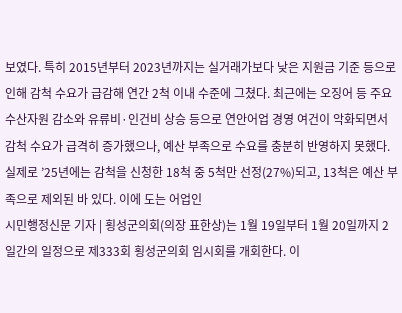보였다. 특히 2015년부터 2023년까지는 실거래가보다 낮은 지원금 기준 등으로 인해 감척 수요가 급감해 연간 2척 이내 수준에 그쳤다. 최근에는 오징어 등 주요 수산자원 감소와 유류비·인건비 상승 등으로 연안어업 경영 여건이 악화되면서 감척 수요가 급격히 증가했으나, 예산 부족으로 수요를 충분히 반영하지 못했다. 실제로 ’25년에는 감척을 신청한 18척 중 5척만 선정(27%)되고, 13척은 예산 부족으로 제외된 바 있다. 이에 도는 어업인
시민행정신문 기자 | 횡성군의회(의장 표한상)는 1월 19일부터 1월 20일까지 2일간의 일정으로 제333회 횡성군의회 임시회를 개회한다. 이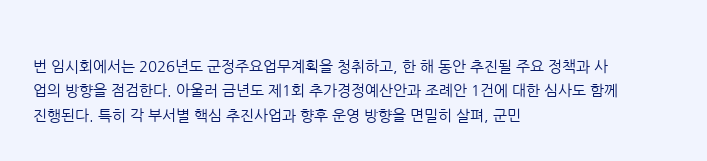번 임시회에서는 2026년도 군정주요업무계획을 청취하고, 한 해 동안 추진될 주요 정책과 사업의 방향을 점검한다. 아울러 금년도 제1회 추가경정예산안과 조례안 1건에 대한 심사도 함께 진행된다. 특히 각 부서별 핵심 추진사업과 향후 운영 방향을 면밀히 살펴, 군민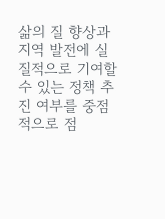삶의 질 향상과 지역 발전에 실질적으로 기여할 수 있는 정책 추진 여부를 중점적으로 점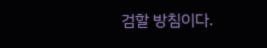검할 방침이다.